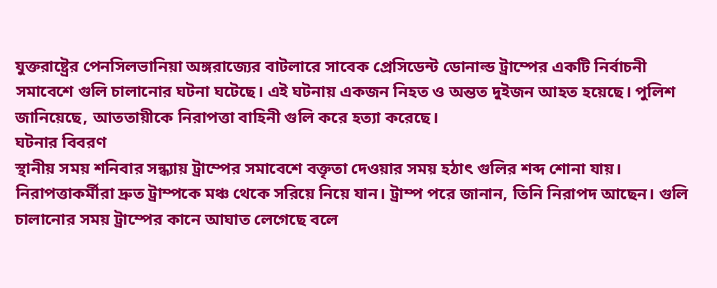যুক্তরাষ্ট্রের পেনসিলভানিয়া অঙ্গরাজ্যের বাটলারে সাবেক প্রেসিডেন্ট ডোনাল্ড ট্রাম্পের একটি নির্বাচনী সমাবেশে গুলি চালানোর ঘটনা ঘটেছে। এই ঘটনায় একজন নিহত ও অন্তত দুইজন আহত হয়েছে। পুলিশ জানিয়েছে, আততায়ীকে নিরাপত্তা বাহিনী গুলি করে হত্যা করেছে।
ঘটনার বিবরণ
স্থানীয় সময় শনিবার সন্ধ্যায় ট্রাম্পের সমাবেশে বক্তৃতা দেওয়ার সময় হঠাৎ গুলির শব্দ শোনা যায়। নিরাপত্তাকর্মীরা দ্রুত ট্রাম্পকে মঞ্চ থেকে সরিয়ে নিয়ে যান। ট্রাম্প পরে জানান, তিনি নিরাপদ আছেন। গুলি চালানোর সময় ট্রাম্পের কানে আঘাত লেগেছে বলে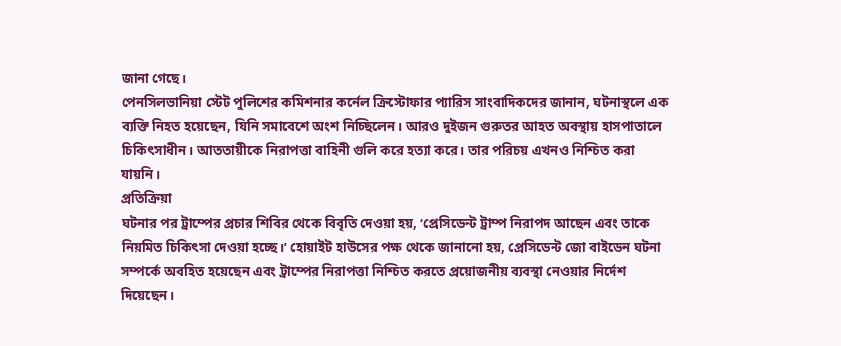জানা গেছে।
পেনসিলভানিয়া স্টেট পুলিশের কমিশনার কর্নেল ক্রিস্টোফার প্যারিস সাংবাদিকদের জানান, ঘটনাস্থলে এক ব্যক্তি নিহত হয়েছেন, যিনি সমাবেশে অংশ নিচ্ছিলেন। আরও দুইজন গুরুতর আহত অবস্থায় হাসপাতালে চিকিৎসাধীন। আততায়ীকে নিরাপত্তা বাহিনী গুলি করে হত্যা করে। তার পরিচয় এখনও নিশ্চিত করা যায়নি।
প্রতিক্রিয়া
ঘটনার পর ট্রাম্পের প্রচার শিবির থেকে বিবৃতি দেওয়া হয়, ‘প্রেসিডেন্ট ট্রাম্প নিরাপদ আছেন এবং তাকে নিয়মিত চিকিৎসা দেওয়া হচ্ছে।’ হোয়াইট হাউসের পক্ষ থেকে জানানো হয়, প্রেসিডেন্ট জো বাইডেন ঘটনা সম্পর্কে অবহিত হয়েছেন এবং ট্রাম্পের নিরাপত্তা নিশ্চিত করতে প্রয়োজনীয় ব্যবস্থা নেওয়ার নির্দেশ দিয়েছেন।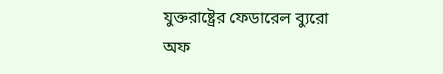যুক্তরাষ্ট্রের ফেডারেল ব্যুরো অফ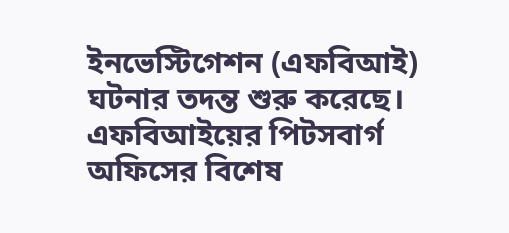ইনভেস্টিগেশন (এফবিআই) ঘটনার তদন্ত শুরু করেছে। এফবিআইয়ের পিটসবার্গ অফিসের বিশেষ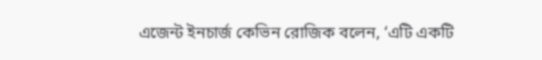এজেন্ট ইনচার্জ কেভিন রোজিক বলেন, ‘এটি একটি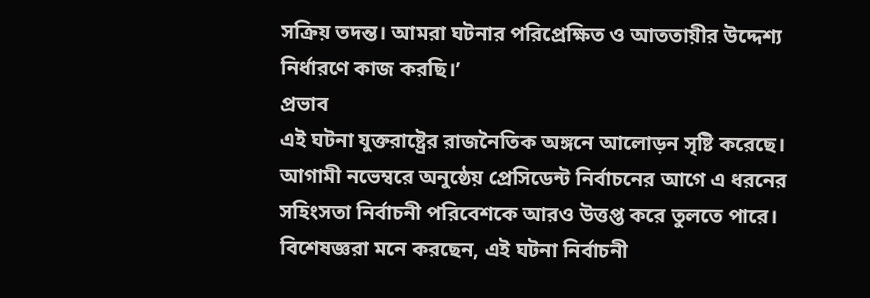সক্রিয় তদন্ত। আমরা ঘটনার পরিপ্রেক্ষিত ও আততায়ীর উদ্দেশ্য নির্ধারণে কাজ করছি।’
প্রভাব
এই ঘটনা যুক্তরাষ্ট্রের রাজনৈতিক অঙ্গনে আলোড়ন সৃষ্টি করেছে। আগামী নভেম্বরে অনুষ্ঠেয় প্রেসিডেন্ট নির্বাচনের আগে এ ধরনের সহিংসতা নির্বাচনী পরিবেশকে আরও উত্তপ্ত করে তুলতে পারে। বিশেষজ্ঞরা মনে করছেন, এই ঘটনা নির্বাচনী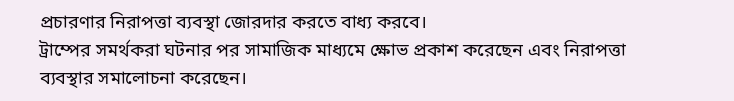প্রচারণার নিরাপত্তা ব্যবস্থা জোরদার করতে বাধ্য করবে।
ট্রাম্পের সমর্থকরা ঘটনার পর সামাজিক মাধ্যমে ক্ষোভ প্রকাশ করেছেন এবং নিরাপত্তা ব্যবস্থার সমালোচনা করেছেন।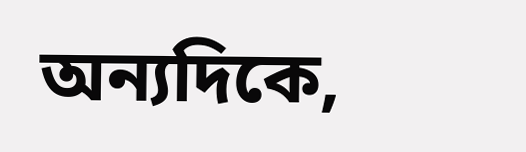অন্যদিকে,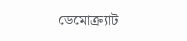ডেমোক্র্যাট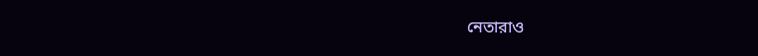নেতারাও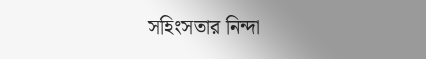সহিংসতার নিন্দা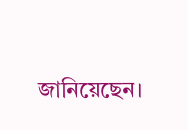জানিয়েছেন।